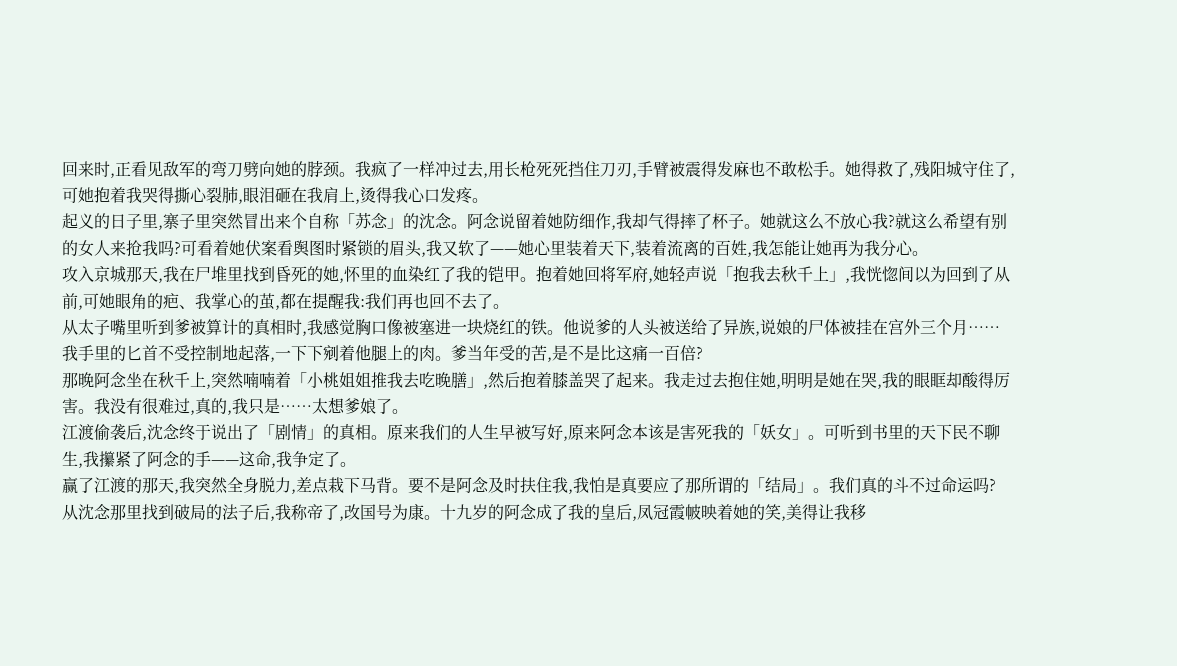回来时,正看见敌军的弯刀劈向她的脖颈。我疯了一样冲过去,用长枪死死挡住刀刃,手臂被震得发麻也不敢松手。她得救了,残阳城守住了,可她抱着我哭得撕心裂肺,眼泪砸在我肩上,烫得我心口发疼。
起义的日子里,寨子里突然冒出来个自称「苏念」的沈念。阿念说留着她防细作,我却气得摔了杯子。她就这么不放心我?就这么希望有别的女人来抢我吗?可看着她伏案看舆图时紧锁的眉头,我又软了——她心里装着天下,装着流离的百姓,我怎能让她再为我分心。
攻入京城那天,我在尸堆里找到昏死的她,怀里的血染红了我的铠甲。抱着她回将军府,她轻声说「抱我去秋千上」,我恍惚间以为回到了从前,可她眼角的疤、我掌心的茧,都在提醒我:我们再也回不去了。
从太子嘴里听到爹被算计的真相时,我感觉胸口像被塞进一块烧红的铁。他说爹的人头被送给了异族,说娘的尸体被挂在宫外三个月……我手里的匕首不受控制地起落,一下下剜着他腿上的肉。爹当年受的苦,是不是比这痛一百倍?
那晚阿念坐在秋千上,突然喃喃着「小桃姐姐推我去吃晚膳」,然后抱着膝盖哭了起来。我走过去抱住她,明明是她在哭,我的眼眶却酸得厉害。我没有很难过,真的,我只是……太想爹娘了。
江渡偷袭后,沈念终于说出了「剧情」的真相。原来我们的人生早被写好,原来阿念本该是害死我的「妖女」。可听到书里的天下民不聊生,我攥紧了阿念的手——这命,我争定了。
赢了江渡的那天,我突然全身脱力,差点栽下马背。要不是阿念及时扶住我,我怕是真要应了那所谓的「结局」。我们真的斗不过命运吗?
从沈念那里找到破局的法子后,我称帝了,改国号为康。十九岁的阿念成了我的皇后,凤冠霞帔映着她的笑,美得让我移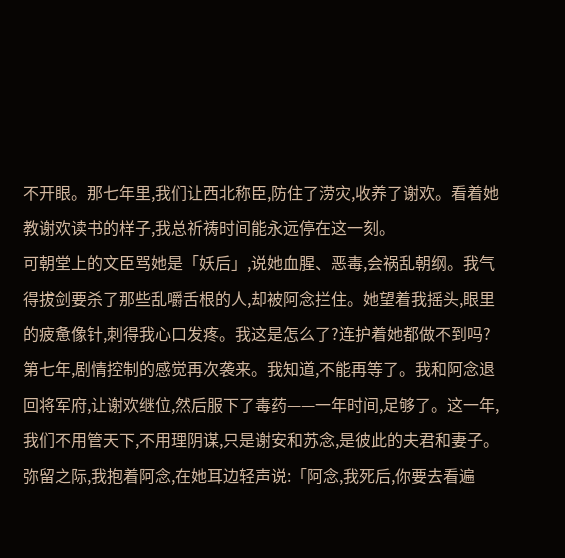不开眼。那七年里,我们让西北称臣,防住了涝灾,收养了谢欢。看着她教谢欢读书的样子,我总祈祷时间能永远停在这一刻。
可朝堂上的文臣骂她是「妖后」,说她血腥、恶毒,会祸乱朝纲。我气得拔剑要杀了那些乱嚼舌根的人,却被阿念拦住。她望着我摇头,眼里的疲惫像针,刺得我心口发疼。我这是怎么了?连护着她都做不到吗?
第七年,剧情控制的感觉再次袭来。我知道,不能再等了。我和阿念退回将军府,让谢欢继位,然后服下了毒药——一年时间,足够了。这一年,我们不用管天下,不用理阴谋,只是谢安和苏念,是彼此的夫君和妻子。
弥留之际,我抱着阿念,在她耳边轻声说:「阿念,我死后,你要去看遍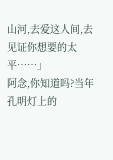山河,去爱这人间,去见证你想要的太平……」
阿念,你知道吗?当年孔明灯上的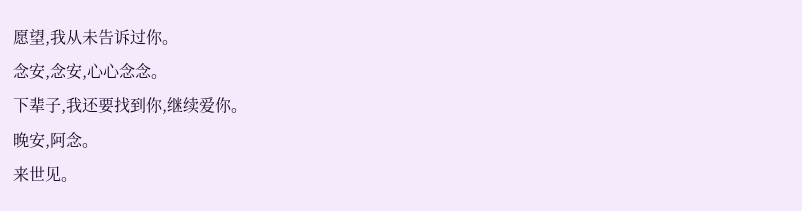愿望,我从未告诉过你。
念安,念安,心心念念。
下辈子,我还要找到你,继续爱你。
晚安,阿念。
来世见。